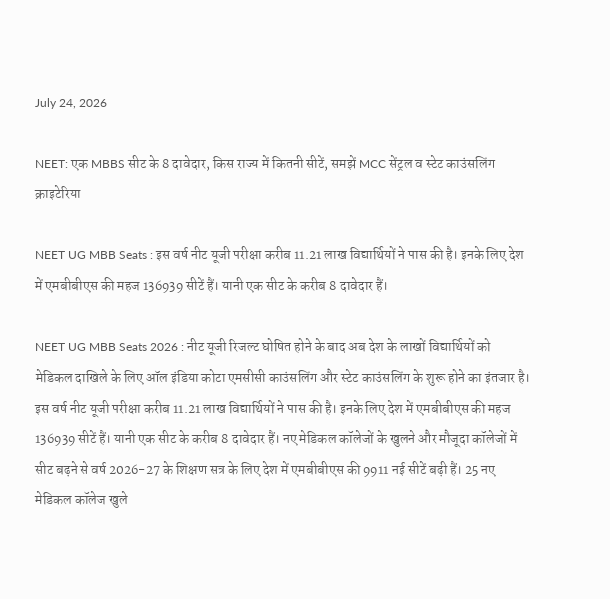July 24, 2026

NEET: एक MBBS सीट के 8 दावेदार, किस राज्य में कितनी सीटें, समझें MCC सेंट्रल व स्टेट काउंसलिंग क्राइटेरिया

NEET UG MBB Seats : इस वर्ष नीट यूजी परीक्षा करीब 11.21 लाख विद्यार्थियों ने पास की है। इनके लिए देश में एमबीबीएस की महज 136939 सीटें हैं। यानी एक सीट के करीब 8 दावेदार हैं।

NEET UG MBB Seats 2026 : नीट यूजी रिजल्ट घोषित होने के बाद अब देश के लाखों विद्यार्थियों को मेडिकल दाखिले के लिए ऑल इंडिया कोटा एमसीसी काउंसलिंग और स्टेट काउंसलिंग के शुरू होने का इंतजार है। इस वर्ष नीट यूजी परीक्षा करीब 11.21 लाख विद्यार्थियों ने पास की है। इनके लिए देश में एमबीबीएस की महज 136939 सीटें हैं। यानी एक सीट के करीब 8 दावेदार हैं। नए मेडिकल कॉलेजों के खुलने और मौजूदा कॉलेजों में सीट बढ़ने से वर्ष 2026-27 के शिक्षण सत्र के लिए देश में एमबीबीएस की 9911 नई सीटें बढ़ी हैं। 25 नए मेडिकल कॉलेज खुले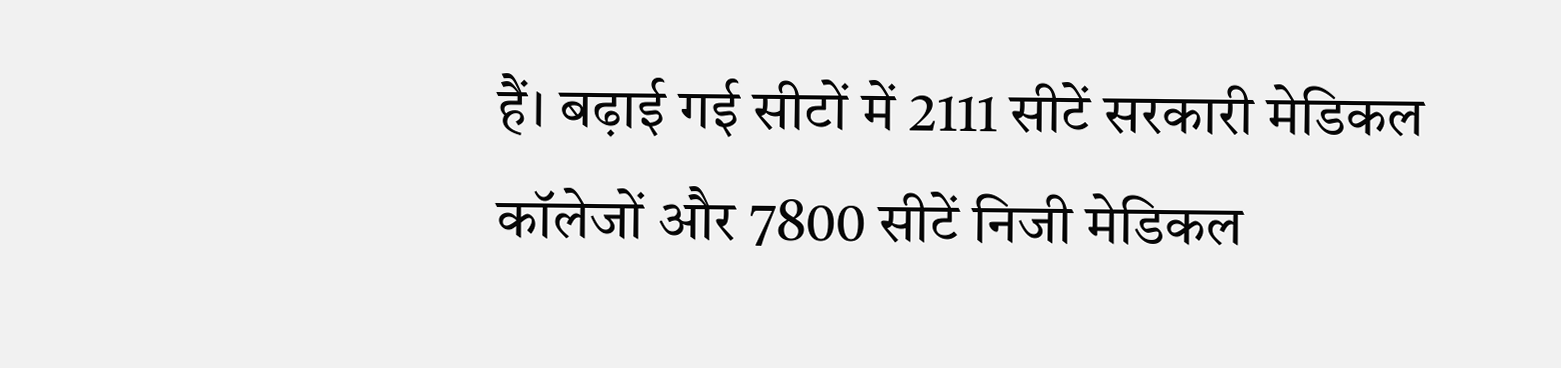हैं। बढ़ाई गई सीटों में 2111 सीटें सरकारी मेडिकल कॉलेजों और 7800 सीटें निजी मेडिकल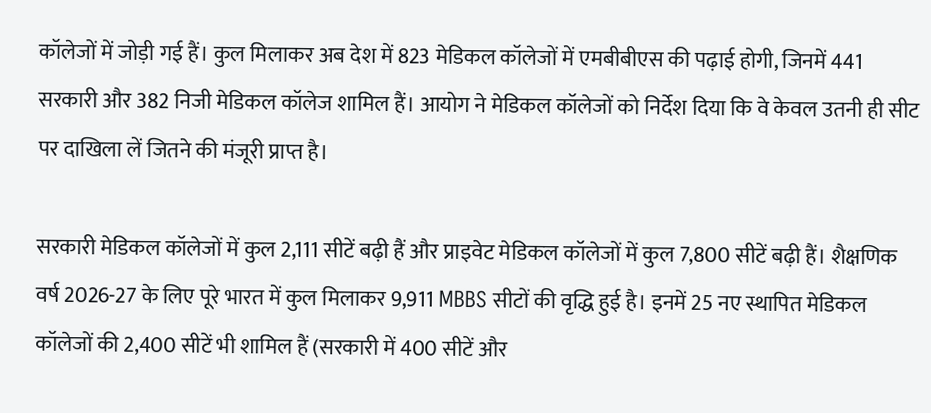कॉलेजों में जोड़ी गई हैं। कुल मिलाकर अब देश में 823 मेडिकल कॉलेजों में एमबीबीएस की पढ़ाई होगी, जिनमें 441 सरकारी और 382 निजी मेडिकल कॉलेज शामिल हैं। आयोग ने मेडिकल कॉलेजों को निर्देश दिया कि वे केवल उतनी ही सीट पर दाखिला लें जितने की मंजूरी प्राप्त है।

सरकारी मेडिकल कॉलेजों में कुल 2,111 सीटें बढ़ी हैं और प्राइवेट मेडिकल कॉलेजों में कुल 7,800 सीटें बढ़ी हैं। शैक्षणिक वर्ष 2026-27 के लिए पूरे भारत में कुल मिलाकर 9,911 MBBS सीटों की वृद्धि हुई है। इनमें 25 नए स्थापित मेडिकल कॉलेजों की 2,400 सीटें भी शामिल हैं (सरकारी में 400 सीटें और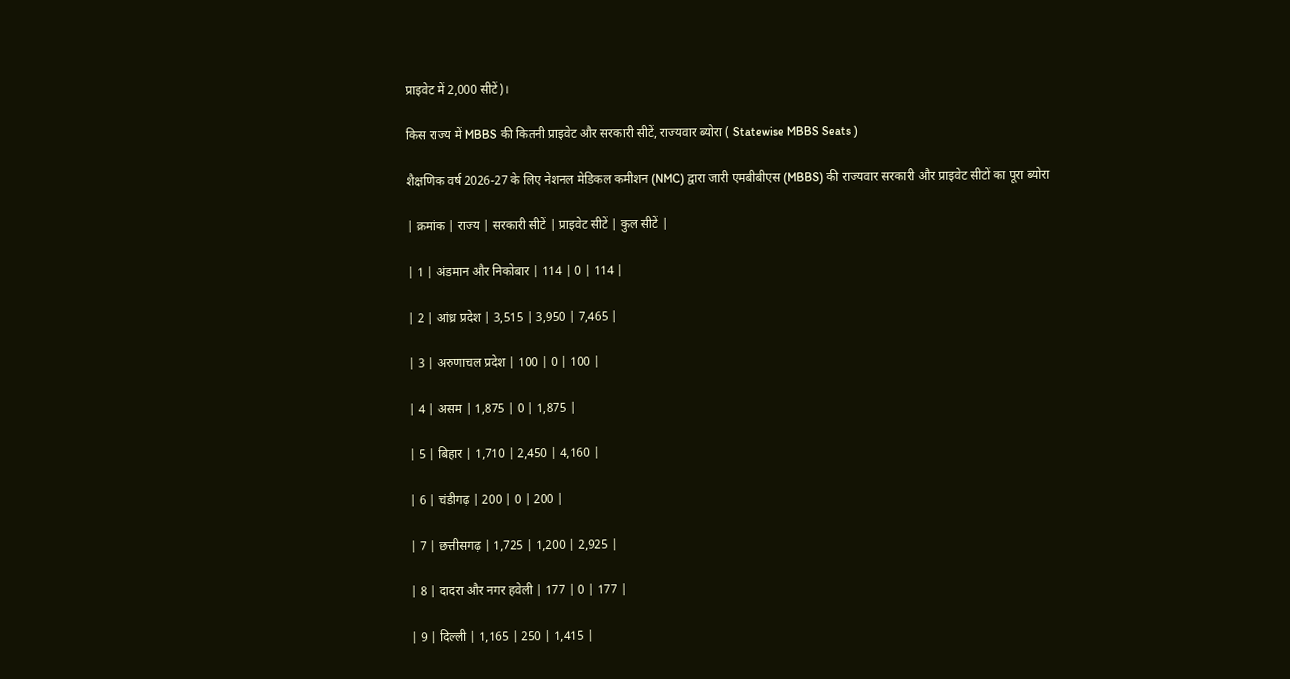प्राइवेट में 2,000 सीटें)।

किस राज्य में MBBS की कितनी प्राइवेट और सरकारी सीटें, राज्यवार ब्योरा ( Statewise MBBS Seats )

शैक्षणिक वर्ष 2026-27 के लिए नेशनल मेडिकल कमीशन (NMC) द्वारा जारी एमबीबीएस (MBBS) की राज्यवार सरकारी और प्राइवेट सीटों का पूरा ब्योरा

| क्रमांक | राज्य | सरकारी सीटें | प्राइवेट सीटें | कुल सीटें |

| 1 | अंडमान और निकोबार | 114 | 0 | 114 |

| 2 | आंध्र प्रदेश | 3,515 | 3,950 | 7,465 |

| 3 | अरुणाचल प्रदेश | 100 | 0 | 100 |

| 4 | असम | 1,875 | 0 | 1,875 |

| 5 | बिहार | 1,710 | 2,450 | 4,160 |

| 6 | चंडीगढ़ | 200 | 0 | 200 |

| 7 | छत्तीसगढ़ | 1,725 | 1,200 | 2,925 |

| 8 | दादरा और नगर हवेली | 177 | 0 | 177 |

| 9 | दिल्ली | 1,165 | 250 | 1,415 |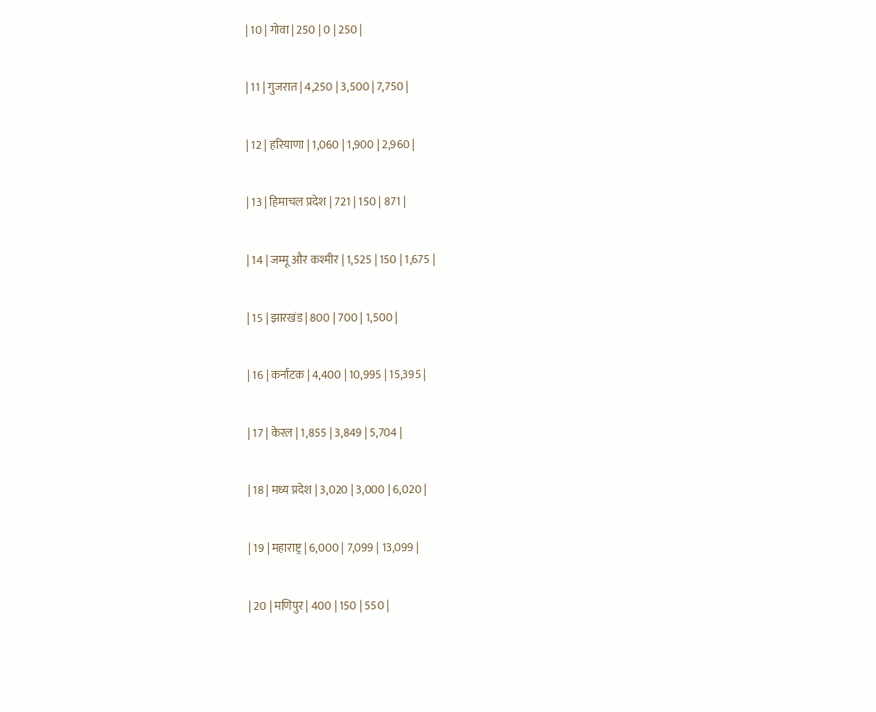| 10 | गोवा | 250 | 0 | 250 |

| 11 | गुजरात | 4,250 | 3,500 | 7,750 |

| 12 | हरियाणा | 1,060 | 1,900 | 2,960 |

| 13 | हिमाचल प्रदेश | 721 | 150 | 871 |

| 14 | जम्मू और कश्मीर | 1,525 | 150 | 1,675 |

| 15 | झारखंड | 800 | 700 | 1,500 |

| 16 | कर्नाटक | 4,400 | 10,995 | 15,395 |

| 17 | केरल | 1,855 | 3,849 | 5,704 |

| 18 | मध्य प्रदेश | 3,020 | 3,000 | 6,020 |

| 19 | महाराष्ट्र | 6,000 | 7,099 | 13,099 |

| 20 | मणिपुर | 400 | 150 | 550 |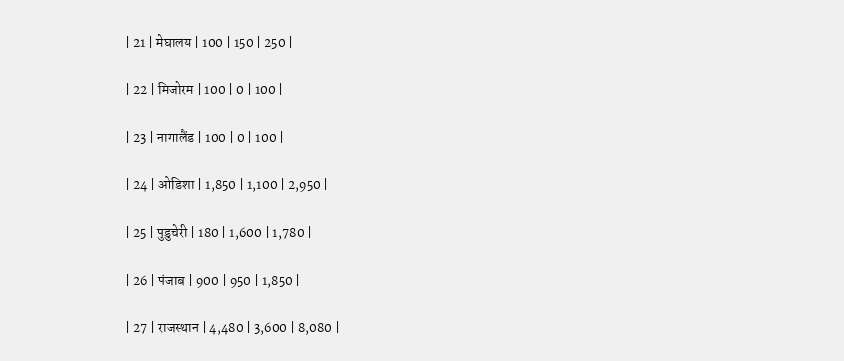| 21 | मेघालय | 100 | 150 | 250 |

| 22 | मिजोरम | 100 | 0 | 100 |

| 23 | नागालैंड | 100 | 0 | 100 |

| 24 | ओडिशा | 1,850 | 1,100 | 2,950 |

| 25 | पुडुचेरी | 180 | 1,600 | 1,780 |

| 26 | पंजाब | 900 | 950 | 1,850 |

| 27 | राजस्थान | 4,480 | 3,600 | 8,080 |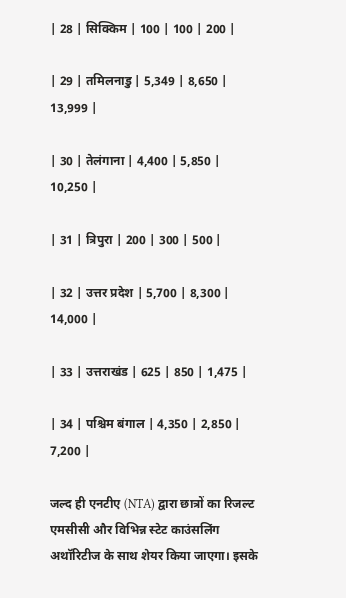| 28 | सिक्किम | 100 | 100 | 200 |

| 29 | तमिलनाडु | 5,349 | 8,650 | 13,999 |

| 30 | तेलंगाना | 4,400 | 5,850 | 10,250 |

| 31 | त्रिपुरा | 200 | 300 | 500 |

| 32 | उत्तर प्रदेश | 5,700 | 8,300 | 14,000 |

| 33 | उत्तराखंड | 625 | 850 | 1,475 |

| 34 | पश्चिम बंगाल | 4,350 | 2,850 | 7,200 |

जल्द ही एनटीए (NTA) द्वारा छात्रों का रिजल्ट एमसीसी और विभिन्न स्टेट काउंसलिंग अथॉरिटीज के साथ शेयर किया जाएगा। इसके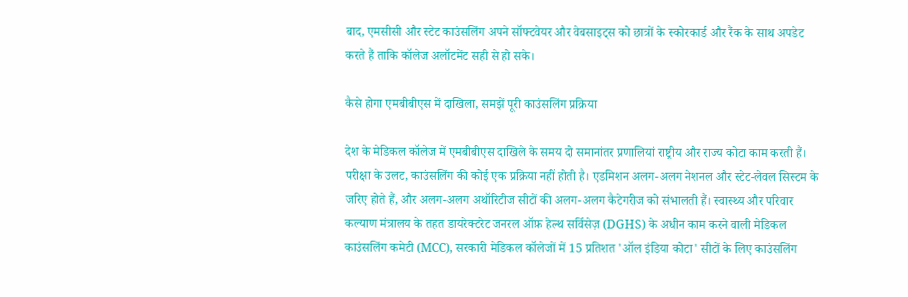बाद, एमसीसी और स्टेट काउंसलिंग अपने सॉफ्टवेयर और वेबसाइट्स को छात्रों के स्कोरकार्ड और रैंक के साथ अपडेट करते हैं ताकि कॉलेज अलॉटमेंट सही से हो सके।

कैसे होगा एमबीबीएस में दाखिला, समझें पूरी काउंसलिंग प्रक्रिया

देश के मेडिकल कॉलेज में एमबीबीएस दाखिले के समय दो समानांतर प्रणालियां राष्ट्रीय और राज्य कोटा काम करती हैं। परीक्षा के उलट, काउंसलिंग की कोई एक प्रक्रिया नहीं होती है। एडमिशन अलग-अलग नेशनल और स्टेट-लेवल सिस्टम के जरिए होते हैं, और अलग-अलग अथॉरिटीज सीटों की अलग-अलग कैटेगरीज को संभालती हैं। स्वास्थ्य और परिवार कल्याण मंत्रालय के तहत डायरेक्टरेट जनरल ऑफ़ हेल्थ सर्विसेज़ (DGHS) के अधीन काम करने वाली मेडिकल काउंसलिंग कमेटी (MCC), सरकारी मेडिकल कॉलेजों में 15 प्रतिशत 'ऑल इंडिया कोटा' सीटों के लिए काउंसलिंग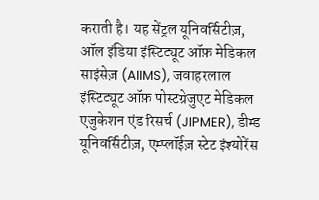कराती है। यह सेंट्रल यूनिवर्सिटीज़, ऑल इंडिया इंस्टिट्यूट ऑफ़ मेडिकल साइंसेज़ (AIIMS), जवाहरलाल इंस्टिट्यूट ऑफ़ पोस्टग्रेजुएट मेडिकल एजुकेशन एंड रिसर्च (JIPMER), डीम्ड यूनिवर्सिटीज़, एम्प्लॉईज़ स्टेट इंश्योरेंस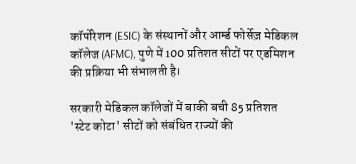कॉर्पोरेशन (ESIC) के संस्थानों और आर्म्ड फोर्सेज़ मेडिकल कॉलेज (AFMC), पुणे में 100 प्रतिशत सीटों पर एडमिशन की प्रक्रिया भी संभालती है।

सरकारी मेडिकल कॉलेजों में बाकी बची 85 प्रतिशत 'स्टेट कोटा' सीटों को संबंधित राज्यों की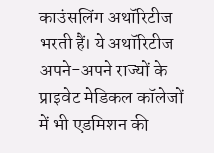काउंसलिंग अथॉरिटीज भरती हैं। ये अथॉरिटीज अपने-अपने राज्यों के प्राइवेट मेडिकल कॉलेजों में भी एडमिशन की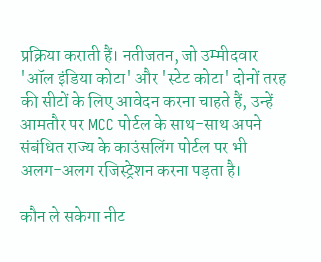प्रक्रिया कराती हैं। नतीजतन, जो उम्मीदवार 'ऑल इंडिया कोटा' और 'स्टेट कोटा' दोनों तरह की सीटों के लिए आवेदन करना चाहते हैं, उन्हें आमतौर पर MCC पोर्टल के साथ-साथ अपने संबंधित राज्य के काउंसलिंग पोर्टल पर भी अलग-अलग रजिस्ट्रेशन करना पड़ता है।

कौन ले सकेगा नीट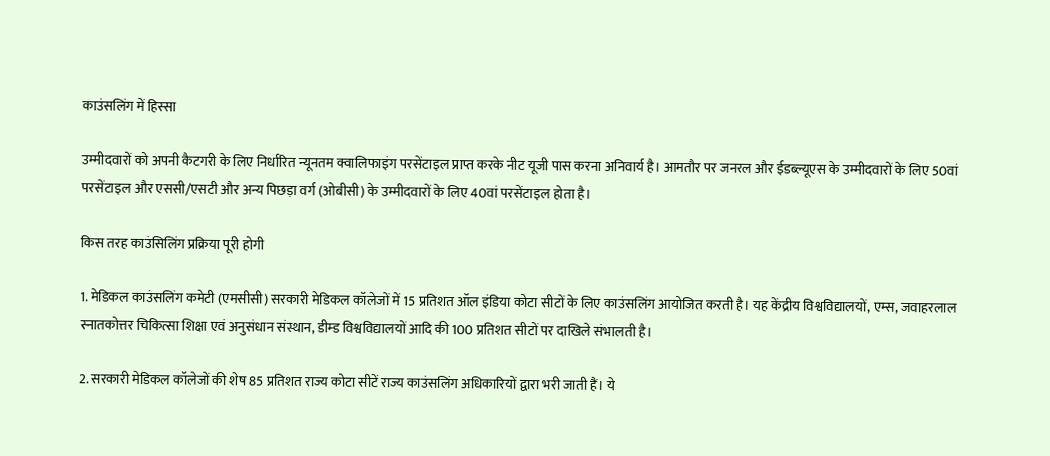काउंसलिंग में हिस्सा

उम्मीदवारों को अपनी कैटगरी के लिए निर्धारित न्यूनतम क्वालिफाइंग परसेंटाइल प्राप्त करके नीट यूजी पास करना अनिवार्य है। आमतौर पर जनरल और ईडब्ल्यूएस के उम्मीदवारों के लिए 50वां परसेंटाइल और एससी/एसटी और अन्य पिछड़ा वर्ग (ओबीसी) के उम्मीदवारों के लिए 40वां परसेंटाइल होता है।

किस तरह काउंसिलिंग प्रक्रिया पूरी होगी

1. मेडिकल काउंसलिंग कमेटी (एमसीसी) सरकारी मेडिकल कॉलेजों में 15 प्रतिशत ऑल इंडिया कोटा सीटों के लिए काउंसलिंग आयोजित करती है। यह केंद्रीय विश्वविद्यालयों, एम्स, जवाहरलाल स्नातकोत्तर चिकित्सा शिक्षा एवं अनुसंधान संस्थान, डीम्ड विश्वविद्यालयों आदि की 100 प्रतिशत सीटों पर दाखिले संभालती है।

2. सरकारी मेडिकल कॉलेजों की शेष 85 प्रतिशत राज्य कोटा सीटें राज्य काउंसलिंग अधिकारियों द्वारा भरी जाती हैं। ये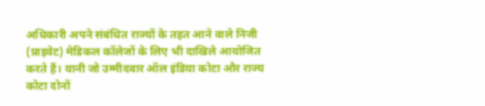अधिकारी अपने संबंधित राज्यों के तहत आने वाले निजी (प्राइवेट) मेडिकल कॉलेजों के लिए भी दाखिले आयोजित करते हैं। यानी जो उम्मीदवार ऑल इंडिया कोटा और राज्य कोटा दोनों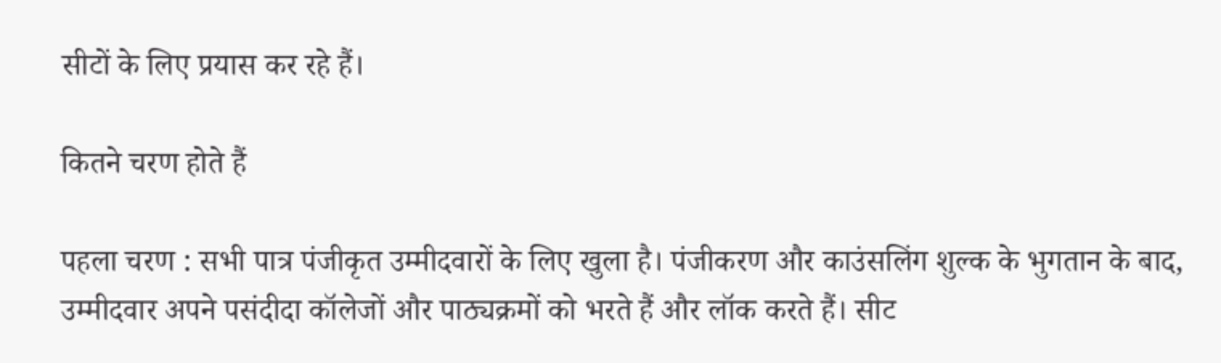सीटों के लिए प्रयास कर रहे हैं।

कितने चरण होते हैं

पहला चरण : सभी पात्र पंजीकृत उम्मीदवारों के लिए खुला है। पंजीकरण और काउंसलिंग शुल्क के भुगतान के बाद, उम्मीदवार अपने पसंदीदा कॉलेजों और पाठ्यक्रमों को भरते हैं और लॉक करते हैं। सीट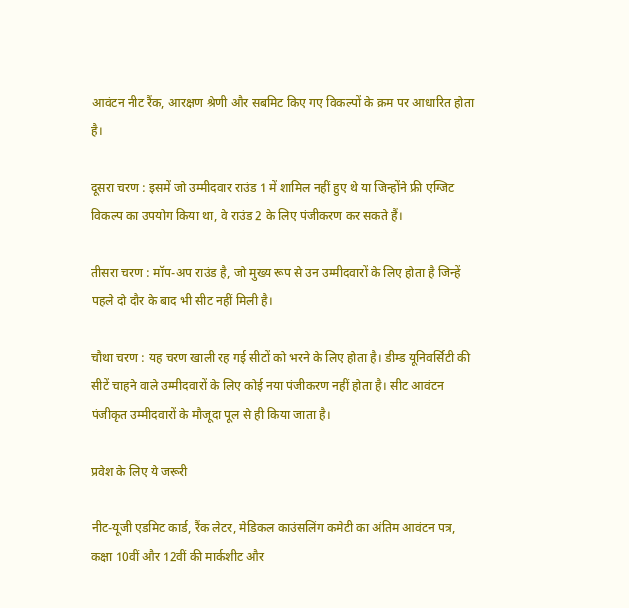आवंटन नीट रैंक, आरक्षण श्रेणी और सबमिट किए गए विकल्पों के क्रम पर आधारित होता है।

दूसरा चरण : इसमें जो उम्मीदवार राउंड 1 में शामिल नहीं हुए थे या जिन्होंने फ्री एग्जिट विकल्प का उपयोग किया था, वे राउंड 2 के लिए पंजीकरण कर सकते हैं।

तीसरा चरण : मॉप-अप राउंड है, जो मुख्य रूप से उन उम्मीदवारों के लिए होता है जिन्हें पहले दो दौर के बाद भी सीट नहीं मिली है।

चौथा चरण : यह चरण खाली रह गई सीटों को भरने के लिए होता है। डीम्ड यूनिवर्सिटी की सीटें चाहने वाले उम्मीदवारों के लिए कोई नया पंजीकरण नहीं होता है। सीट आवंटन पंजीकृत उम्मीदवारों के मौजूदा पूल से ही किया जाता है।

प्रवेश के लिए ये जरूरी

नीट-यूजी एडमिट कार्ड, रैंक लेटर, मेडिकल काउंसलिंग कमेटी का अंतिम आवंटन पत्र, कक्षा 10वीं और 12वीं की मार्कशीट और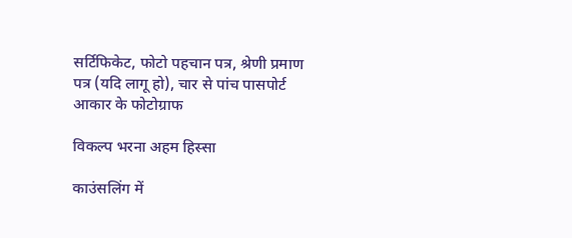सर्टिफिकेट, फोटो पहचान पत्र, श्रेणी प्रमाण पत्र (यदि लागू हो), चार से पांच पासपोर्ट आकार के फोटोग्राफ

विकल्प भरना अहम हिस्सा

काउंसलिंग में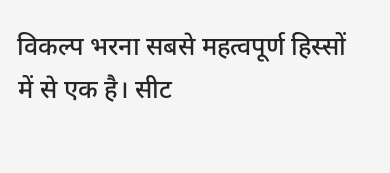विकल्प भरना सबसे महत्वपूर्ण हिस्सों में से एक है। सीट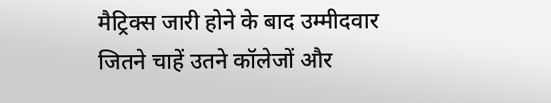मैट्रिक्स जारी होने के बाद उम्मीदवार जितने चाहें उतने कॉलेजों और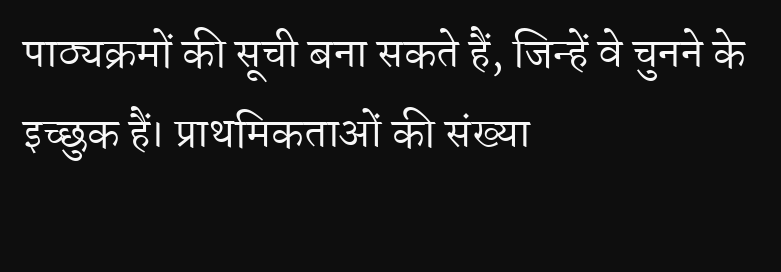पाठ्यक्रमों की सूची बना सकते हैं, जिन्हें वे चुनने के इच्छुक हैं। प्राथमिकताओं की संख्या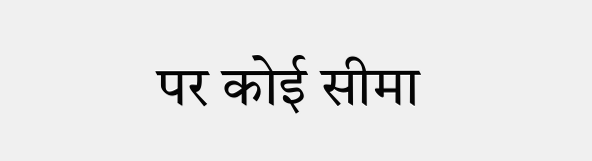पर कोई सीमा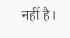नहीं है।